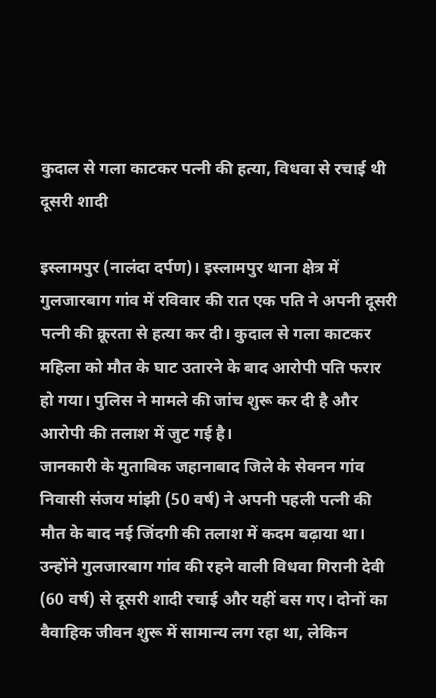कुदाल से गला काटकर पत्नी की हत्या, विधवा से रचाई थी दूसरी शादी

इस्लामपुर (नालंदा दर्पण)। इस्लामपुर थाना क्षेत्र में गुलजारबाग गांव में रविवार की रात एक पति ने अपनी दूसरी पत्नी की क्रूरता से हत्या कर दी। कुदाल से गला काटकर महिला को मौत के घाट उतारने के बाद आरोपी पति फरार हो गया। पुलिस ने मामले की जांच शुरू कर दी है और आरोपी की तलाश में जुट गई है।
जानकारी के मुताबिक जहानाबाद जिले के सेवनन गांव निवासी संजय मांझी (50 वर्ष) ने अपनी पहली पत्नी की मौत के बाद नई जिंदगी की तलाश में कदम बढ़ाया था। उन्होंने गुलजारबाग गांव की रहने वाली विधवा गिरानी देवी (60 वर्ष) से दूसरी शादी रचाई और यहीं बस गए। दोनों का वैवाहिक जीवन शुरू में सामान्य लग रहा था, लेकिन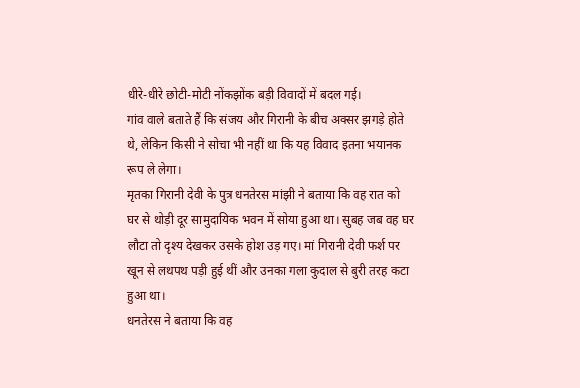धीरे-धीरे छोटी-मोटी नोंकझोंक बड़ी विवादों में बदल गई।
गांव वाले बताते हैं कि संजय और गिरानी के बीच अक्सर झगड़े होते थे, लेकिन किसी ने सोचा भी नहीं था कि यह विवाद इतना भयानक रूप ले लेगा।
मृतका गिरानी देवी के पुत्र धनतेरस मांझी ने बताया कि वह रात को घर से थोड़ी दूर सामुदायिक भवन में सोया हुआ था। सुबह जब वह घर लौटा तो दृश्य देखकर उसके होश उड़ गए। मां गिरानी देवी फर्श पर खून से लथपथ पड़ी हुई थीं और उनका गला कुदाल से बुरी तरह कटा हुआ था।
धनतेरस ने बताया कि वह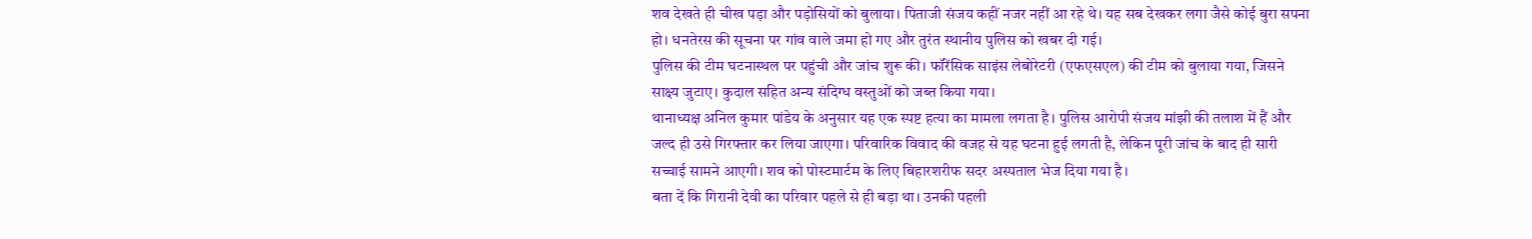शव देखते ही चीख पड़ा और पड़ोसियों को बुलाया। पिताजी संजय कहीं नजर नहीं आ रहे थे। यह सब देखकर लगा जैसे कोई बुरा सपना हो। धनतेरस की सूचना पर गांव वाले जमा हो गए और तुरंत स्थानीय पुलिस को खबर दी गई।
पुलिस की टीम घटनास्थल पर पहुंची और जांच शुरू की। फॉरेंसिक साइंस लेबोरेटरी (एफएसएल) की टीम को बुलाया गया, जिसने साक्ष्य जुटाए। कुदाल सहित अन्य संदिग्ध वस्तुओं को जब्त किया गया।
थानाध्यक्ष अनिल कुमार पांडेय के अनुसार यह एक स्पष्ट हत्या का मामला लगता है। पुलिस आरोपी संजय मांझी की तलाश में हैं और जल्द ही उसे गिरफ्तार कर लिया जाएगा। परिवारिक विवाद की वजह से यह घटना हुई लगती है, लेकिन पूरी जांच के बाद ही सारी सच्चाई सामने आएगी। शव को पोस्टमार्टम के लिए बिहारशरीफ सदर अस्पताल भेज दिया गया है।
बता दें कि गिरानी देवी का परिवार पहले से ही बड़ा था। उनकी पहली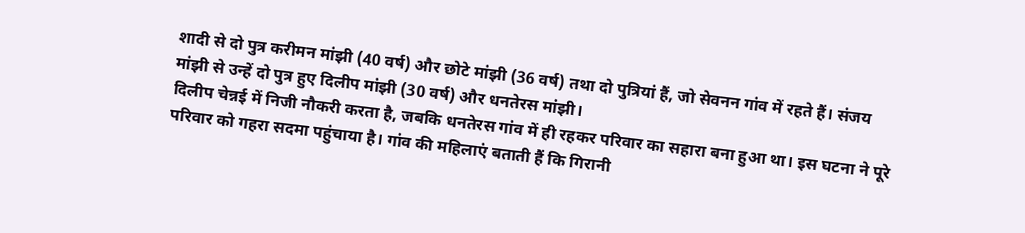शादी से दो पुत्र करीमन मांझी (40 वर्ष) और छोटे मांझी (36 वर्ष) तथा दो पुत्रियां हैं, जो सेवनन गांव में रहते हैं। संजय मांझी से उन्हें दो पुत्र हुए दिलीप मांझी (30 वर्ष) और धनतेरस मांझी।
दिलीप चेन्नई में निजी नौकरी करता है, जबकि धनतेरस गांव में ही रहकर परिवार का सहारा बना हुआ था। इस घटना ने पूरे परिवार को गहरा सदमा पहुंचाया है। गांव की महिलाएं बताती हैं कि गिरानी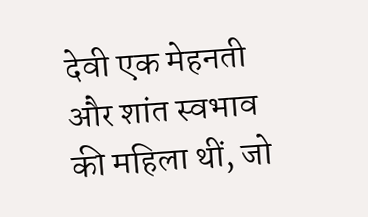देवी एक मेहनती और शांत स्वभाव की महिला थीं, जो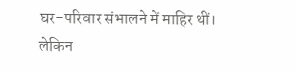घर-परिवार संभालने में माहिर थीं। लेकिन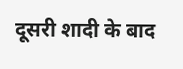दूसरी शादी के बाद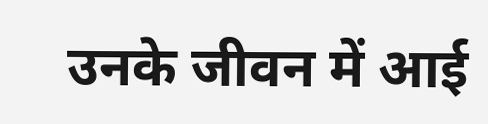उनके जीवन में आई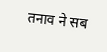तनाव ने सब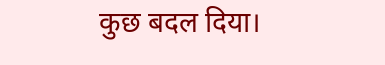कुछ बदल दिया।